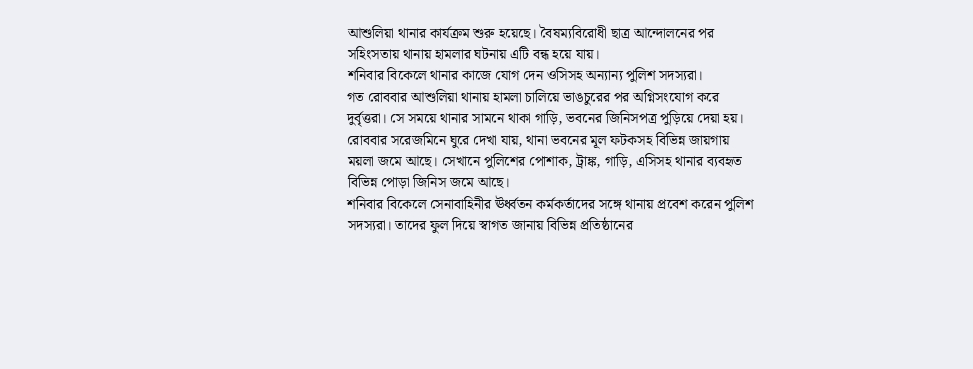আশুলিয়া থানার কার্যক্রম শুরু হয়েছে। বৈষম্যবিরোধী ছাত্র আন্দোলনের পর সহিংসতায় থানায় হামলার ঘটনায় এটি বন্ধ হয়ে যায়।
শনিবার বিকেলে থানার কাজে যোগ দেন ওসিসহ অন্যান্য পুলিশ সদস্যরা।
গত রোববার আশুলিয়া থানায় হামলা চালিয়ে ভাঙচুরের পর অগ্নিসংযোগ করে দুর্বৃত্তরা। সে সময়ে থানার সামনে থাকা গাড়ি, ভবনের জিনিসপত্র পুড়িয়ে দেয়া হয়।
রোববার সরেজমিনে ঘুরে দেখা যায়, থানা ভবনের মূল ফটকসহ বিভিন্ন জায়গায় ময়লা জমে আছে। সেখানে পুলিশের পোশাক, ট্রাঙ্ক, গাড়ি, এসিসহ থানার ব্যবহৃত বিভিন্ন পোড়া জিনিস জমে আছে।
শনিবার বিকেলে সেনাবাহিনীর ঊর্ধ্বতন কর্মকর্তাদের সঙ্গে থানায় প্রবেশ করেন পুলিশ সদস্যরা। তাদের ফুল দিয়ে স্বাগত জানায় বিভিন্ন প্রতিষ্ঠানের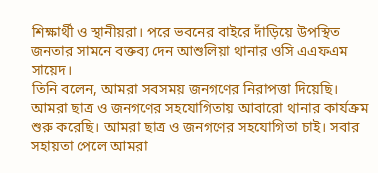শিক্ষার্থী ও স্থানীয়রা। পরে ভবনের বাইরে দাঁড়িয়ে উপস্থিত জনতার সামনে বক্তব্য দেন আশুলিয়া থানার ওসি এএফএম সায়েদ।
তিনি বলেন, আমরা সবসময় জনগণের নিরাপত্তা দিয়েছি। আমরা ছাত্র ও জনগণের সহযোগিতায় আবারো থানার কার্যক্রম শুরু করেছি। আমরা ছাত্র ও জনগণের সহযোগিতা চাই। সবার সহায়তা পেলে আমরা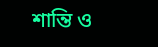শান্তি ও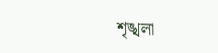শৃঙ্খলা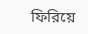ফিরিয়ে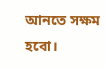আনতে সক্ষম হবো।